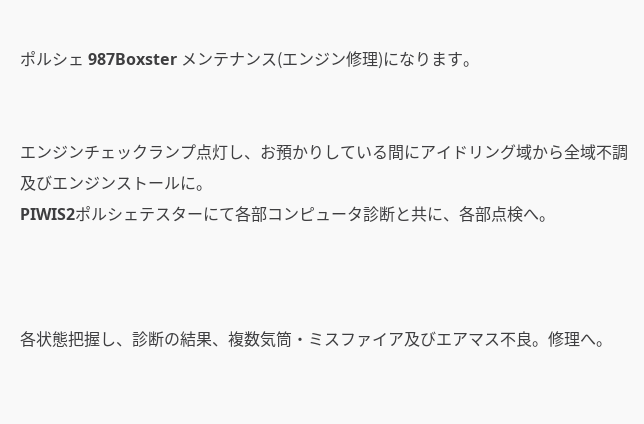ポルシェ 987Boxster メンテナンス(エンジン修理)になります。


エンジンチェックランプ点灯し、お預かりしている間にアイドリング域から全域不調及びエンジンストールに。
PIWIS2ポルシェテスターにて各部コンピュータ診断と共に、各部点検へ。



各状態把握し、診断の結果、複数気筒・ミスファイア及びエアマス不良。修理へ。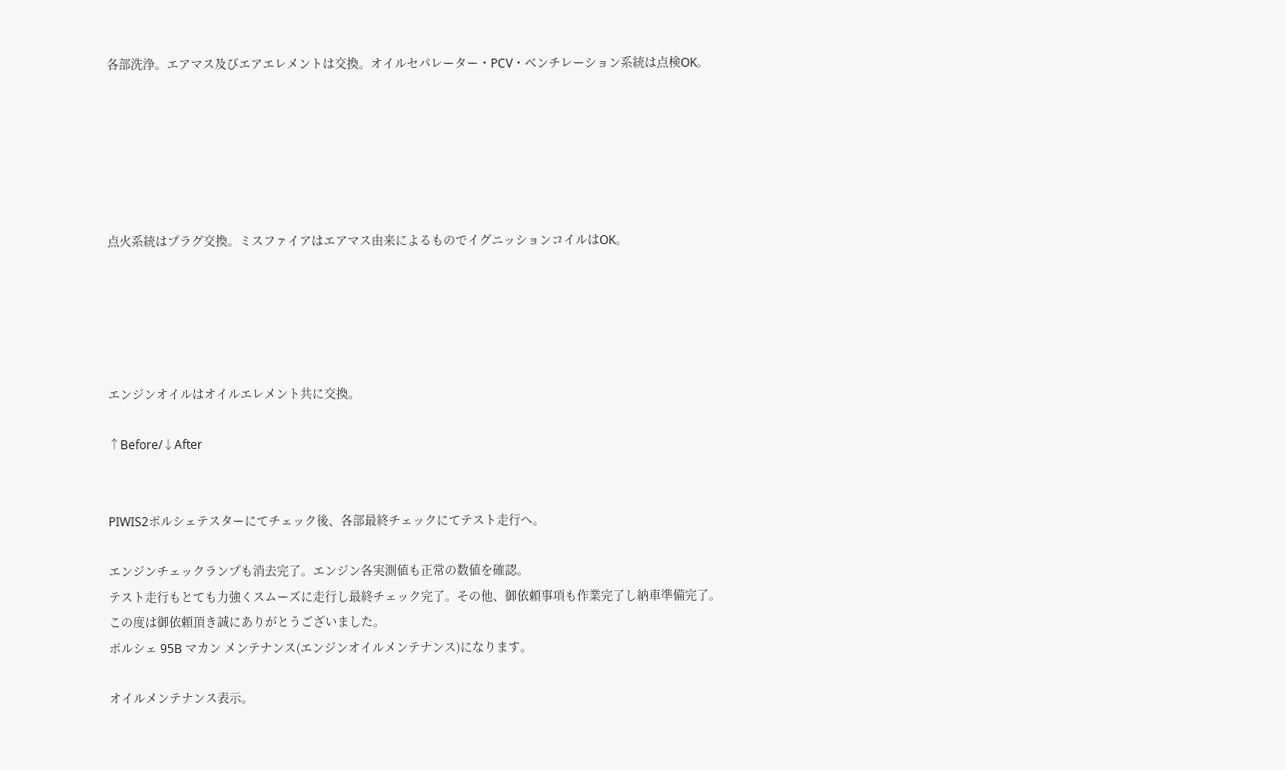各部洗浄。エアマス及びエアエレメントは交換。オイルセパレーター・PCV・ベンチレーション系統は点検OK。






点火系統はプラグ交換。ミスファイアはエアマス由来によるものでイグニッションコイルはOK。





エンジンオイルはオイルエレメント共に交換。

↑Before/↓After


PIWIS2ポルシェテスターにてチェック後、各部最終チェックにてテスト走行へ。

エンジンチェックランプも消去完了。エンジン各実測値も正常の数値を確認。
テスト走行もとても力強くスムーズに走行し最終チェック完了。その他、御依頼事項も作業完了し納車準備完了。
この度は御依頼頂き誠にありがとうございました。
ポルシェ 95B マカン メンテナンス(エンジンオイルメンテナンス)になります。

オイルメンテナンス表示。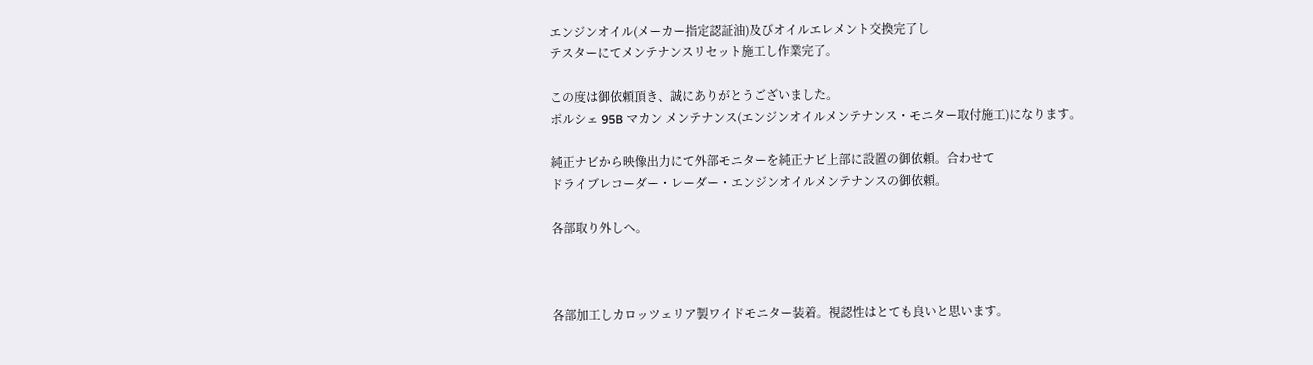エンジンオイル(メーカー指定認証油)及びオイルエレメント交換完了し
テスターにてメンテナンスリセット施工し作業完了。

この度は御依頼頂き、誠にありがとうございました。
ポルシェ 95B マカン メンテナンス(エンジンオイルメンテナンス・モニター取付施工)になります。

純正ナビから映像出力にて外部モニターを純正ナビ上部に設置の御依頼。合わせて
ドライブレコーダー・レーダー・エンジンオイルメンテナンスの御依頼。

各部取り外しへ。



各部加工しカロッツェリア製ワイドモニター装着。視認性はとても良いと思います。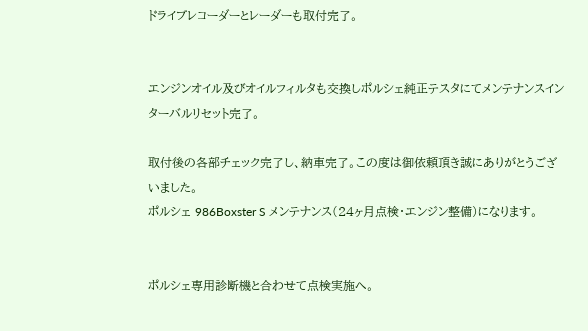ドライブレコーダーとレーダーも取付完了。


エンジンオイル及びオイルフィルタも交換しポルシェ純正テスタにてメンテナンスインターバルリセット完了。

取付後の各部チェック完了し、納車完了。この度は御依頼頂き誠にありがとうございました。
ポルシェ 986Boxster S メンテナンス(24ヶ月点検・エンジン整備)になります。


ポルシェ専用診断機と合わせて点検実施へ。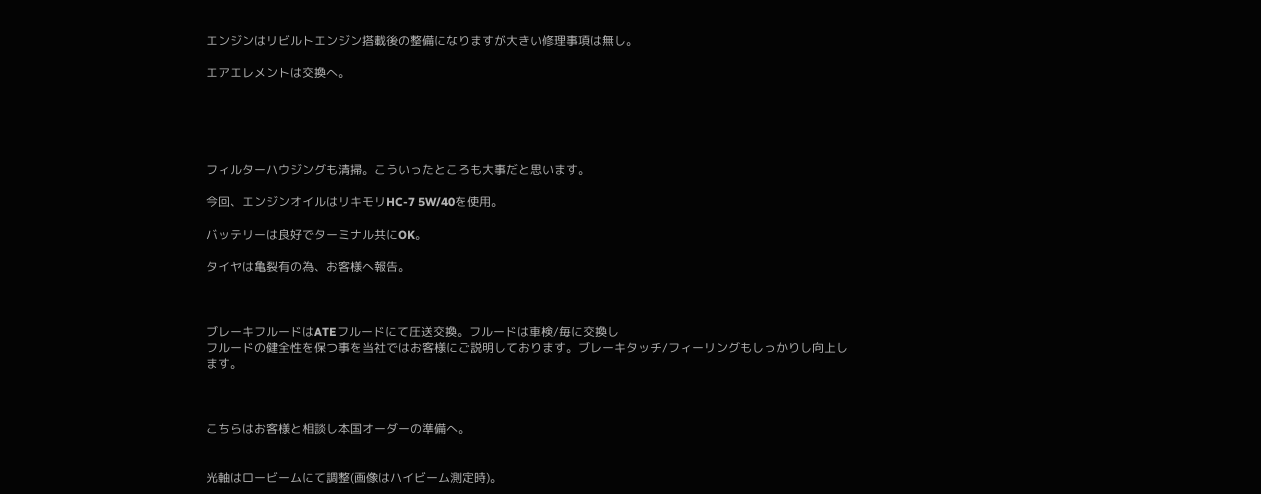エンジンはリビルトエンジン搭載後の整備になりますが大きい修理事項は無し。

エアエレメントは交換へ。





フィルターハウジングも清掃。こういったところも大事だと思います。

今回、エンジンオイルはリキモリHC-7 5W/40を使用。

バッテリーは良好でターミナル共にOK。

タイヤは亀裂有の為、お客様へ報告。



ブレーキフルードはATEフルードにて圧送交換。フルードは車検/毎に交換し
フルードの健全性を保つ事を当社ではお客様にご説明しております。ブレーキタッチ/フィーリングもしっかりし向上します。



こちらはお客様と相談し本国オーダーの準備へ。


光軸はロービームにて調整(画像はハイビーム測定時)。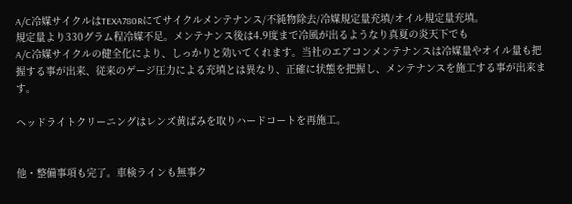A/C冷媒サイクルはTEXA780Rにてサイクルメンテナンス/不純物除去/冷媒規定量充填/オイル規定量充填。
規定量より330グラム程冷媒不足。メンテナンス後は4.9度まで冷風が出るようなり真夏の炎天下でも
A/C冷媒サイクルの健全化により、しっかりと効いてくれます。当社のエアコンメンテナンスは冷媒量やオイル量も把握する事が出来、従来のゲージ圧力による充填とは異なり、正確に状態を把握し、メンテナンスを施工する事が出来ます。

ヘッドライトクリーニングはレンズ黄ばみを取りハードコートを再施工。


他・整備事項も完了。車検ラインも無事ク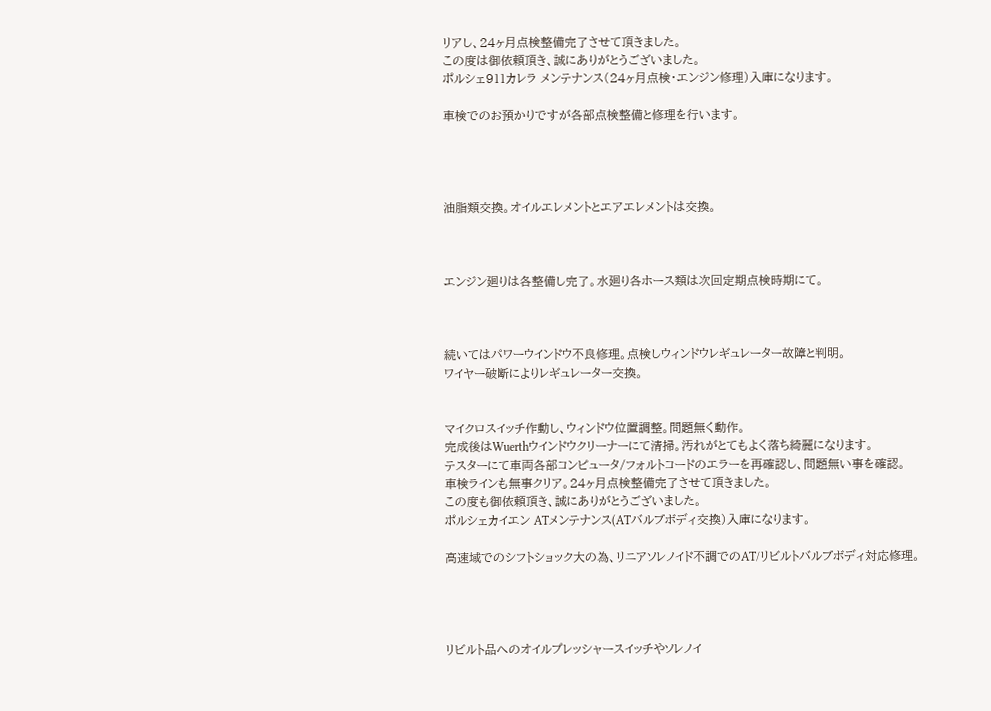リアし、24ヶ月点検整備完了させて頂きました。
この度は御依頼頂き、誠にありがとうございました。
ポルシェ911カレラ メンテナンス(24ヶ月点検・エンジン修理)入庫になります。

車検でのお預かりですが各部点検整備と修理を行います。




油脂類交換。オイルエレメントとエアエレメントは交換。



エンジン廻りは各整備し完了。水廻り各ホース類は次回定期点検時期にて。



続いてはパワーウインドウ不良修理。点検しウィンドウレギュレーター故障と判明。
ワイヤー破断によりレギュレーター交換。


マイクロスイッチ作動し、ウィンドウ位置調整。問題無く動作。
完成後はWuerthウインドウクリーナーにて清掃。汚れがとてもよく落ち綺麗になります。
テスターにて車両各部コンピュータ/フォルトコードのエラーを再確認し、問題無い事を確認。
車検ラインも無事クリア。24ヶ月点検整備完了させて頂きました。
この度も御依頼頂き、誠にありがとうございました。
ポルシェカイエン ATメンテナンス(ATバルブボディ交換)入庫になります。

高速域でのシフトショック大の為、リニアソレノイド不調でのAT/リビルトバルブボディ対応修理。




リビルト品へのオイルプレッシャースイッチやソレノイ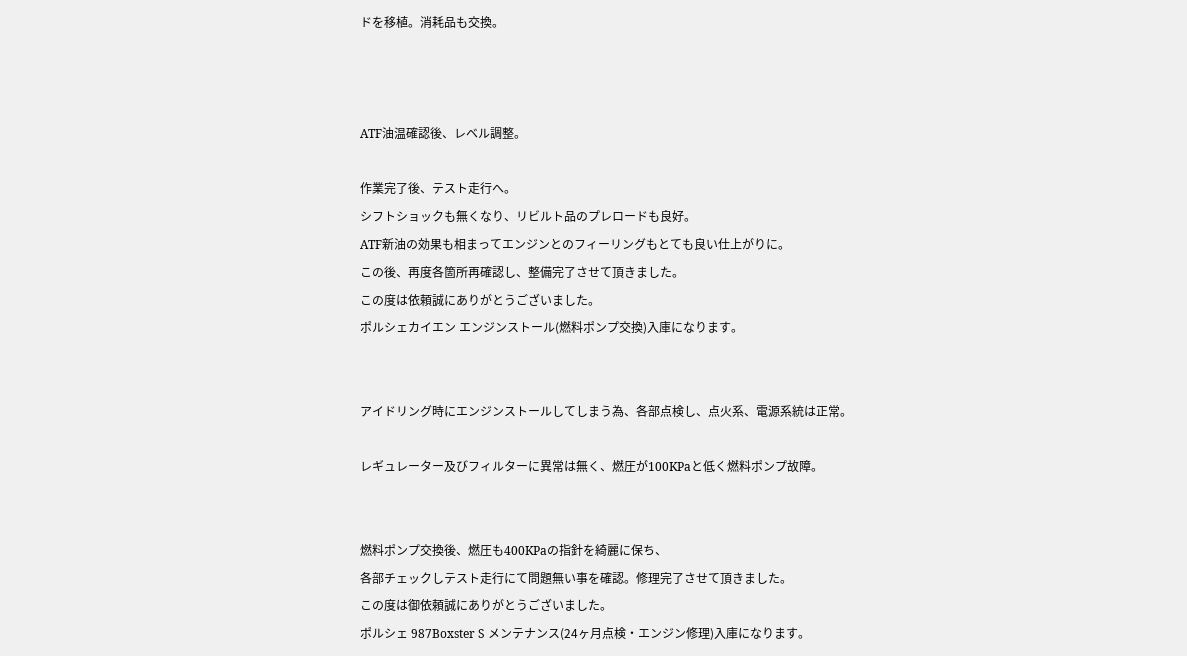ドを移植。消耗品も交換。



ATF油温確認後、レベル調整。

作業完了後、テスト走行へ。
シフトショックも無くなり、リビルト品のプレロードも良好。
ATF新油の効果も相まってエンジンとのフィーリングもとても良い仕上がりに。
この後、再度各箇所再確認し、整備完了させて頂きました。
この度は依頼誠にありがとうございました。
ポルシェカイエン エンジンストール(燃料ポンプ交換)入庫になります。


アイドリング時にエンジンストールしてしまう為、各部点検し、点火系、電源系統は正常。

レギュレーター及びフィルターに異常は無く、燃圧が100KPaと低く燃料ポンプ故障。


燃料ポンプ交換後、燃圧も400KPaの指針を綺麗に保ち、
各部チェックしテスト走行にて問題無い事を確認。修理完了させて頂きました。
この度は御依頼誠にありがとうございました。
ポルシェ 987Boxster S メンテナンス(24ヶ月点検・エンジン修理)入庫になります。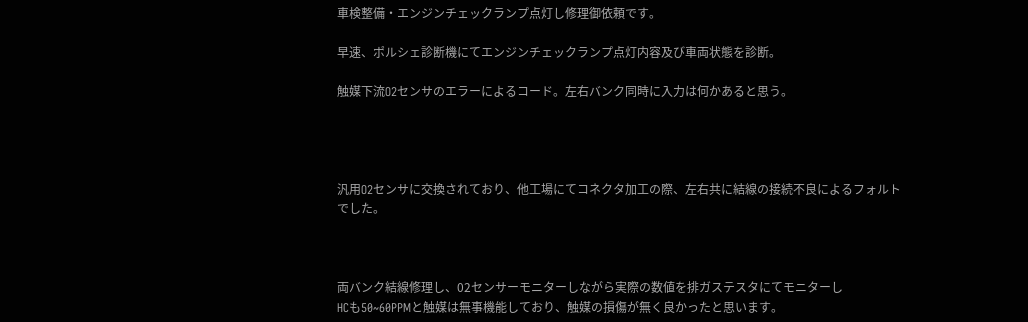車検整備・エンジンチェックランプ点灯し修理御依頼です。

早速、ポルシェ診断機にてエンジンチェックランプ点灯内容及び車両状態を診断。

触媒下流O2センサのエラーによるコード。左右バンク同時に入力は何かあると思う。




汎用O2センサに交換されており、他工場にてコネクタ加工の際、左右共に結線の接続不良によるフォルトでした。



両バンク結線修理し、02センサーモニターしながら実際の数値を排ガステスタにてモニターし
HCも50~60PPMと触媒は無事機能しており、触媒の損傷が無く良かったと思います。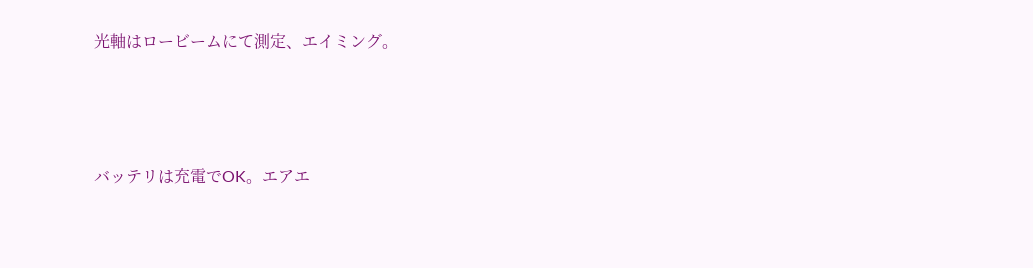光軸はロービームにて測定、エイミング。




バッテリは充電でOK。エアエ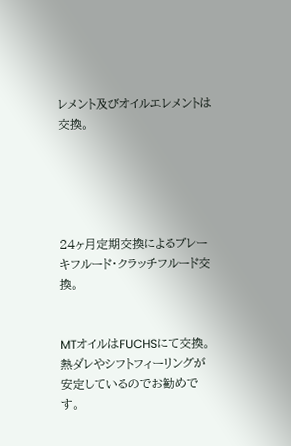レメント及びオイルエレメントは交換。





24ヶ月定期交換によるブレーキフルード・クラッチフルード交換。


MTオイルはFUCHSにて交換。熱ダレやシフトフィーリングが安定しているのでお勧めです。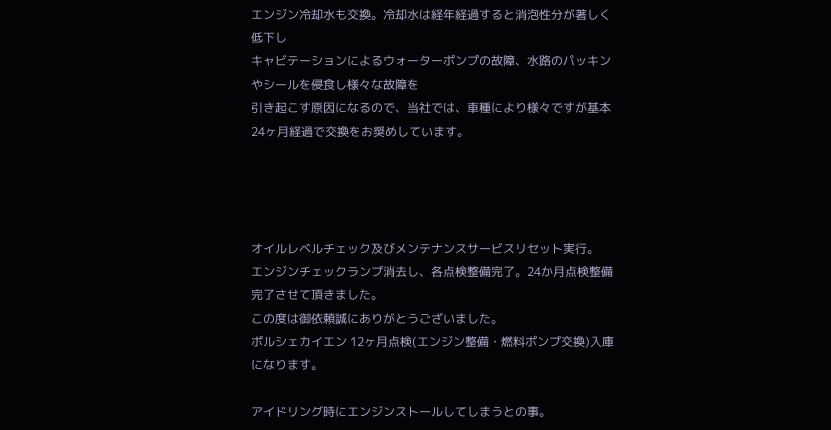エンジン冷却水も交換。冷却水は経年経過すると消泡性分が著しく低下し
キャビテーションによるウォーターポンプの故障、水路のパッキンやシールを侵食し様々な故障を
引き起こす原因になるので、当社では、車種により様々ですが基本24ヶ月経過で交換をお奨めしています。




オイルレベルチェック及びメンテナンスサービスリセット実行。
エンジンチェックランプ消去し、各点検整備完了。24か月点検整備完了させて頂きました。
この度は御依頼誠にありがとうございました。
ポルシェカイエン 12ヶ月点検(エンジン整備・燃料ポンプ交換)入庫になります。

アイドリング時にエンジンストールしてしまうとの事。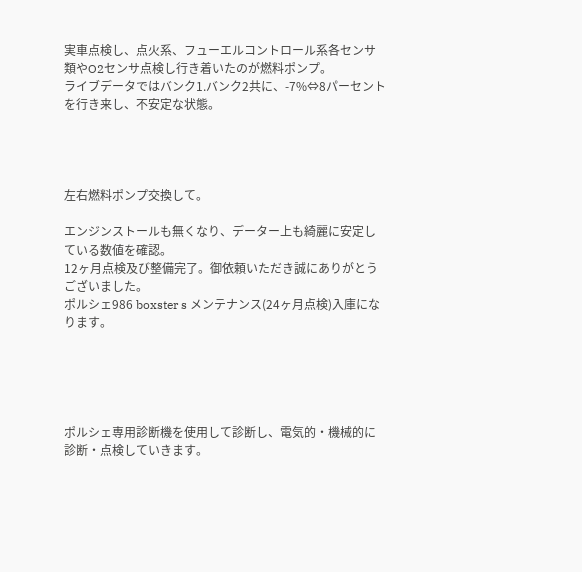実車点検し、点火系、フューエルコントロール系各センサ類やO2センサ点検し行き着いたのが燃料ポンプ。
ライブデータではバンク1.バンク2共に、-7%⇔8パーセントを行き来し、不安定な状態。




左右燃料ポンプ交換して。

エンジンストールも無くなり、データー上も綺麗に安定している数値を確認。
12ヶ月点検及び整備完了。御依頼いただき誠にありがとうございました。
ポルシェ986 boxster s メンテナンス(24ヶ月点検)入庫になります。





ポルシェ専用診断機を使用して診断し、電気的・機械的に診断・点検していきます。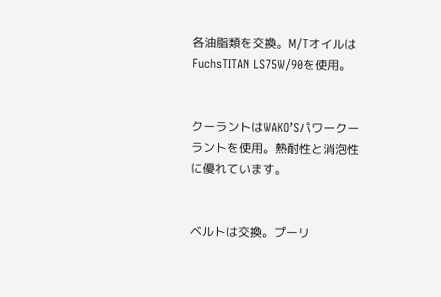各油脂類を交換。M/TオイルはFuchsTITAN LS75W/90を使用。


クーラントはWAKO’Sパワークーラントを使用。熱耐性と消泡性に優れています。


ベルトは交換。プーリ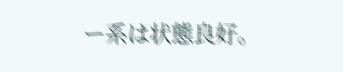ー系は状態良好。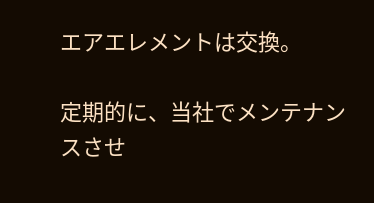エアエレメントは交換。

定期的に、当社でメンテナンスさせ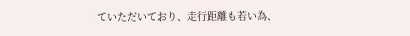ていただいており、走行距離も若い為、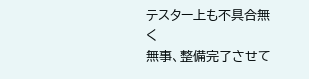テスター上も不具合無く
無事、整備完了させて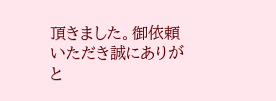頂きました。御依頼いただき誠にありがと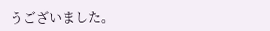うございました。